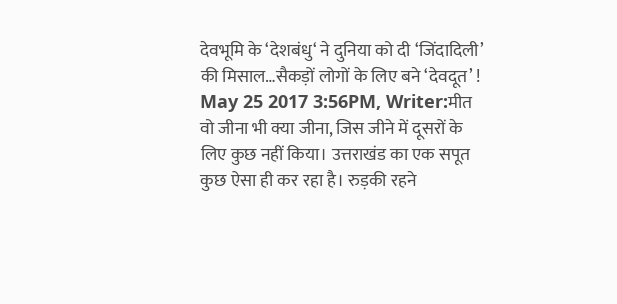देवभूमि के ‘देशबंधु‘ ने दुनिया को दी ‘जिंदादिली’ की मिसाल…सैकड़ों लोगों के लिए बने ‘देवदूत’ !
May 25 2017 3:56PM, Writer:मीत
वो जीना भी क्या जीना, जिस जीने में दूसरों के लिए कुछ नहीं किया। उत्तराखंड का एक सपूत कुछ ऐसा ही कर रहा है। रुड़की रहने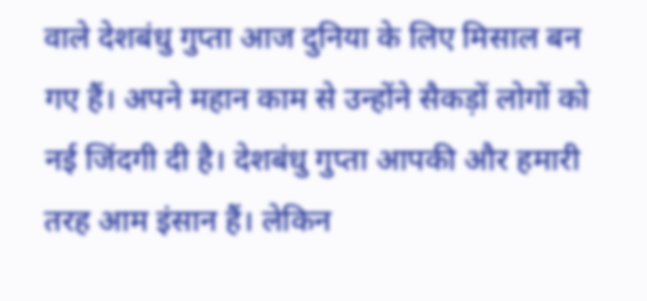वाले देशबंधु गुप्ता आज दुनिया के लिए मिसाल बन गए हैं। अपने महान काम से उन्होंने सैकड़ों लोगों को नई जिंदगी दी है। देशबंधु गुप्ता आपकी और हमारी तरह आम इंसान हैं। लेकिन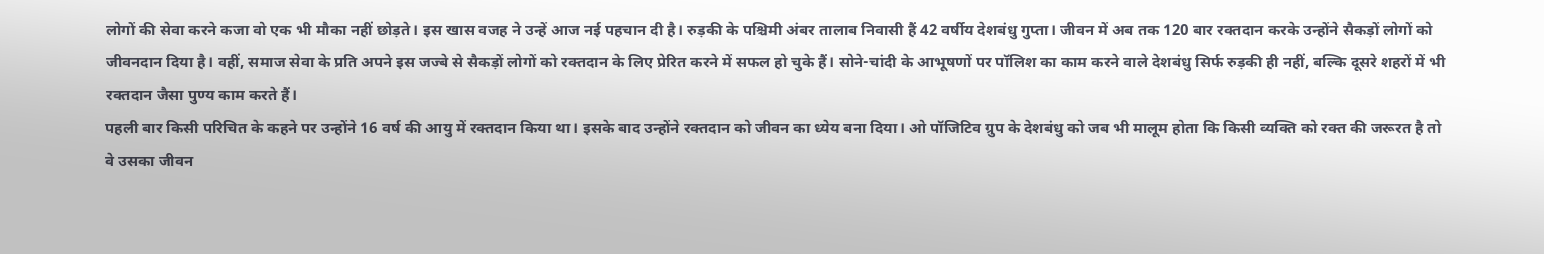लोगों की सेवा करने कजा वो एक भी मौका नहीं छोड़ते। इस खास वजह ने उन्हें आज नई पहचान दी है। रुड़की के पश्चिमी अंबर तालाब निवासी हैं 42 वर्षीय देशबंधु गुप्ता। जीवन में अब तक 120 बार रक्तदान करके उन्होंने सैकड़ों लोगों को जीवनदान दिया है। वहीं, समाज सेवा के प्रति अपने इस जज्बे से सैकड़ों लोगों को रक्तदान के लिए प्रेरित करने में सफल हो चुके हैं। सोने-चांदी के आभूषणों पर पॉलिश का काम करने वाले देशबंधु सिर्फ रुड़की ही नहीं, बल्कि दूसरे शहरों में भी रक्तदान जैसा पुण्य काम करते हैं।
पहली बार किसी परिचित के कहने पर उन्होंने 16 वर्ष की आयु में रक्तदान किया था। इसके बाद उन्होंने रक्तदान को जीवन का ध्येय बना दिया। ओ पॉजिटिव ग्रुप के देशबंधु को जब भी मालूम होता कि किसी व्यक्ति को रक्त की जरूरत है तो वे उसका जीवन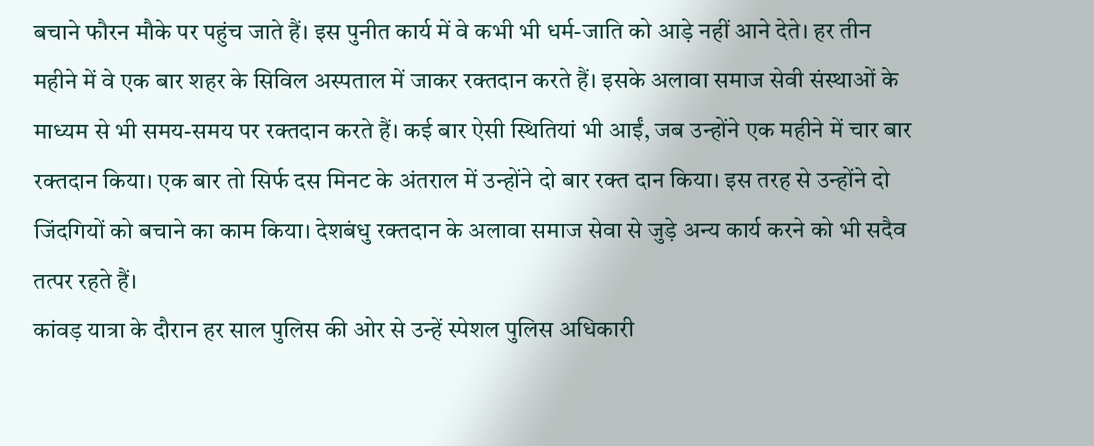बचाने फौरन मौके पर पहुंच जाते हैं। इस पुनीत कार्य में वे कभी भी धर्म-जाति को आड़े नहीं आने देते। हर तीन महीने में वे एक बार शहर के सिविल अस्पताल में जाकर रक्तदान करते हैं। इसके अलावा समाज सेवी संस्थाओं के माध्यम से भी समय-समय पर रक्तदान करते हैं। कई बार ऐसी स्थितियां भी आईं, जब उन्होंने एक महीने में चार बार रक्तदान किया। एक बार तो सिर्फ दस मिनट के अंतराल में उन्होंने दो बार रक्त दान किया। इस तरह से उन्होंने दो जिंदगियों को बचाने का काम किया। देशबंधु रक्तदान के अलावा समाज सेवा से जुड़े अन्य कार्य करने को भी सदैव तत्पर रहते हैं।
कांवड़ यात्रा के दौरान हर साल पुलिस की ओर से उन्हें स्पेशल पुलिस अधिकारी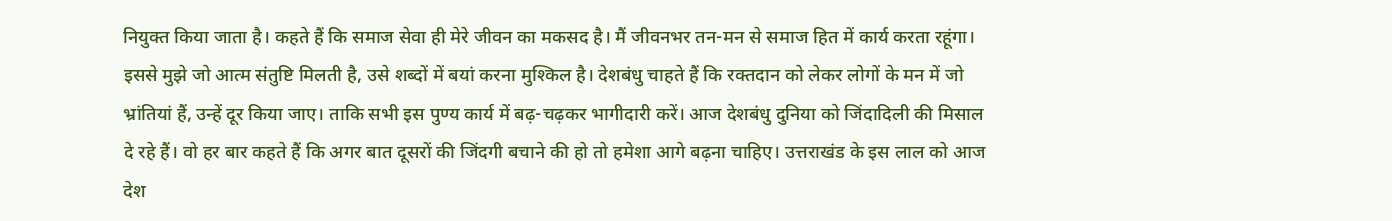नियुक्त किया जाता है। कहते हैं कि समाज सेवा ही मेरे जीवन का मकसद है। मैं जीवनभर तन-मन से समाज हित में कार्य करता रहूंगा। इससे मुझे जो आत्म संतुष्टि मिलती है, उसे शब्दों में बयां करना मुश्किल है। देशबंधु चाहते हैं कि रक्तदान को लेकर लोगों के मन में जो भ्रांतियां हैं, उन्हें दूर किया जाए। ताकि सभी इस पुण्य कार्य में बढ़-चढ़कर भागीदारी करें। आज देशबंधु दुनिया को जिंदादिली की मिसाल दे रहे हैं। वो हर बार कहते हैं कि अगर बात दूसरों की जिंदगी बचाने की हो तो हमेशा आगे बढ़ना चाहिए। उत्तराखंड के इस लाल को आज देश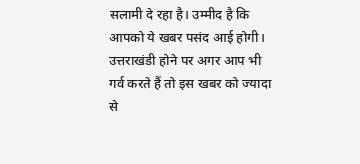सलामी दे रहा है। उम्मीद है कि आपको ये खबर पसंद आई होगी। उत्तराखंडी होने पर अगर आप भी गर्व करते हैं तो इस खबर को ज्यादा से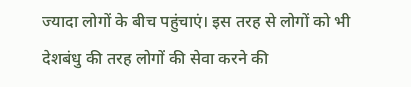ज्यादा लोगों के बीच पहुंचाएं। इस तरह से लोगों को भी देशबंधु की तरह लोगों की सेवा करने की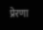प्रेरणा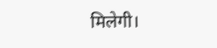मिलेगी।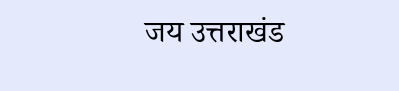जय उत्तराखंड